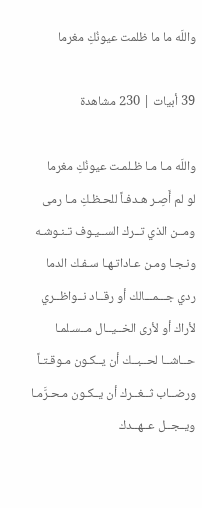واللَه ما ما ظلمت عيونُكِ مغرما

39 أبيات | 230 مشاهدة

واللَه مـا مـا ظـلمـت عيونُكِ مغرما
لو لم أَصِـر هـدفـاً للحـظـكِ مـا رمى
ومــن الذي تــرك الســيـوف تـنـوشـه
ونـجـا ومـن عـاداتـهـا سـفـك الدما
ردي جـــمـــالك أو رقــاد نــواظــري
لأراك أو لأرى الخــيــال مــسـلمـا
حــاشــا لحــبــك أن يــكـون مـوقـتـاً
ورضــاب ثــغــرك أن يــكـون مـحـرَّمـا
ويــجــل عــهــدك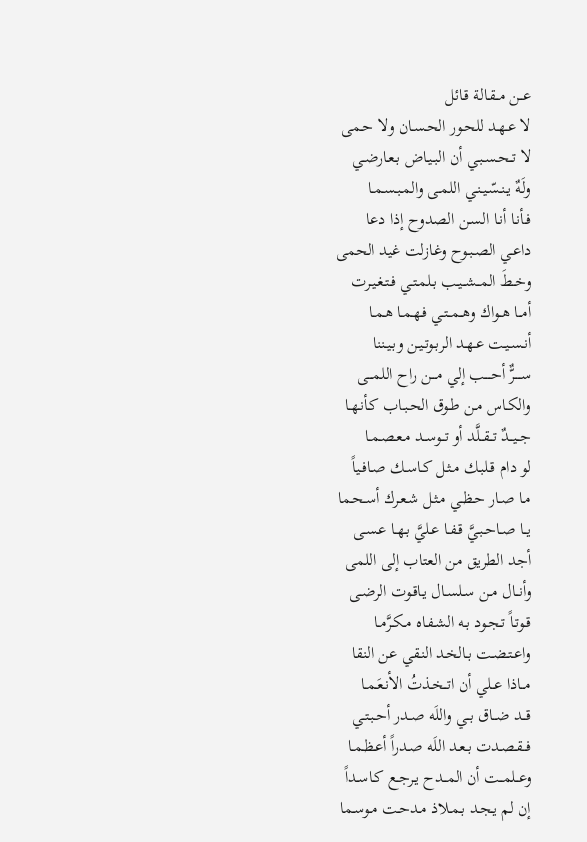عــن مــقـالة قـائل
لا عـهـد للحـور الحـسـان ولا حـمى
لا تــحـسـبـي أن البـيـاض بـعـارضـي
ولَهٌ يـنـسّـيـنـي اللمـى والمـبـسـمـا
فـأنـا أنـا السـن الصدوح إذا دعا
داعـي الصـبـوح وغـازلت غيد الحمى
وخــطَ المــشــيـب بـلمـتـي فـتـغـيـرت
أمــا هــواك وهــمــتـي فـهـمـا هـمـا
أنـسـيـت عـهـد الربـوتـيـن وبـيـننا
ســــرٌّ أحــــب إلي مـــن راح اللمـــى
والكـاس مـن طـوق الحـبـاب كـأنـهـا
جــيــدٌ تــقــلَّد أو تــوســد مـعـصـمـا
لو دام قـلبـك مـثـل كـاسـك صـافـياً
مـا صـار حـظـي مـثـل شـعـرك أسـحـما
يــا صـاحـبـيَّ قـفـا عـليَّ بـهـا عـسـى
أجد الطريق من العتاب إلى اللمى
وأنــال مـن سـلسـال يـاقـوت الرضـى
قـوتـاً تـجـود بـه الشـفـاه مـكـرَّمـا
واعـتـضـت بـالخـد النـقي عن النقا
مــاذا عــلي أن اتــخـذتُ الأنـعَـمـا
قــد ضــاق بــي واللَه صـدر أحـبـتـي
فــقـصـدت بـعـد اللَه صـدراً أعـظـمـا
وعــلمــت أن المــدح يـرجـع كـاسـداً
إن لم يـجـد بـمـلاذ مـدحـت مـوسـما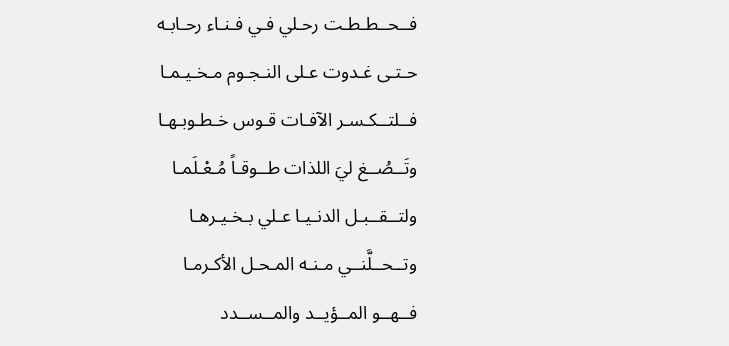فــحــطـطـت رحـلي فـي فـنـاء رحـابـه
حـتـى غـدوت عـلى النـجـوم مـخـيـمـا
فــلتــكـسـر الآفـات قـوس خـطـوبـهـا
وتَــصُــغ ليَ اللذات طــوقـاً مُـعْـلَمـا
ولتــقــبـل الدنـيـا عـلي بـخـيـرهـا
وتــحــلَّنــي مـنـه المـحـل الأكـرمـا
فــهــو المــؤيــد والمــســدد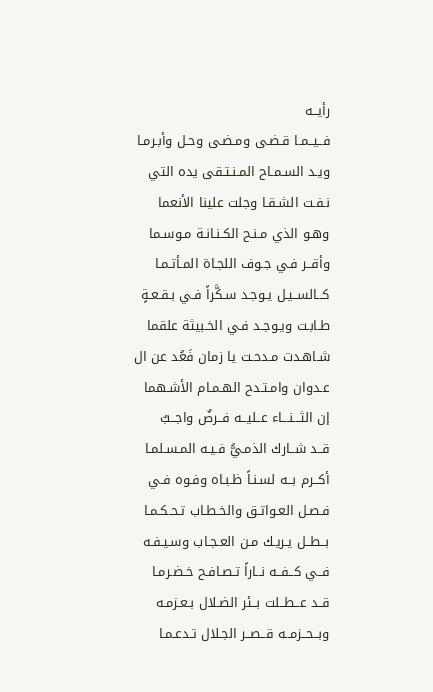رأيــه
فــيــمـا قـضـى ومـضـى وحـل وأبـرمـا
ويـد السـمـاح المـنـتـقى يده التي
نـفـت الشـقـا وجلت علينا الأنعما
وهـو الذي مـنـح الكـنـانـة مـوسـما
وأقــر فـي جـوف اللجـاة المـأتـمـا
كــالســيـل يـوجـد سـكَّراً فـي بـقـعـةٍ
طـابـت ويـوجـد فـي الخـبيثة علقما
شـاهـدت مـدحـت يا زمان فَعُد عن ال
عـدوان وامـتـدح الهـمـام الأشـهما
إن الثـــنـــاء عــليــه فــرضٌ واجــبٌ
قــد شــارك الذمـيُّ فـيـه المـسـلمـا
أكــرم بــه لسـنـاً ظـبـاه وفـوه فـي
فـصـل العـواتـق والخـطـاب تـحـكـمـا
بــطــل يـريـك مـن العـجـاب وسـيـفـه
فــي كــفــه نــاراً تـصـافـح خـضـرمـا
قــد عــطــلت بــئر الضـلال بـعـزمـه
وبــحــزمــه قــصــر الجـلال تـدعـمـا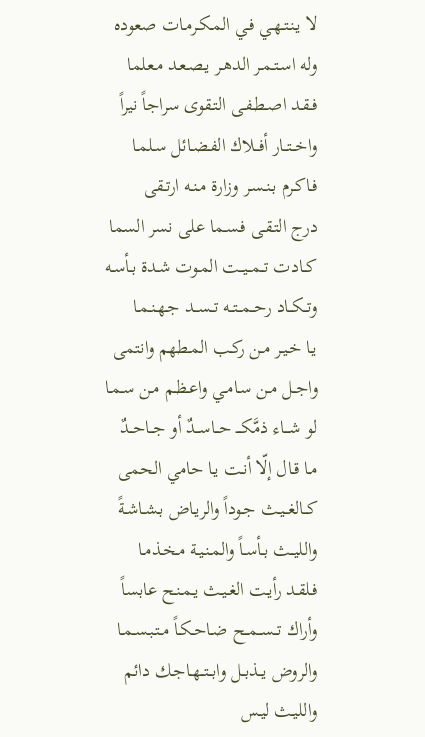لا يـنـتـهـي فـي المـكـرمـات صعوده
وله اسـتـمـر الدهـر يـصـعـد مـعلما
فـقـد اصـطـفـى التـقوى سراجاً نيراً
واخــتــار أفــلاك الفـضـائل سـلمـا
فـاكـرم بـنـسـر وزارة مـنـه ارتـقى
درج التـقـى فـسـما على نسر السما
كــادت تــمــيــت المـوت شـدة بـأسـه
وتــكــاد رحــمــتــه تــســد جـهـنـمـا
يـا خـيـر مـن ركـب المـطهم وانتمى
واجــل مـن سـامـي واعـظـم مـن سـمـا
لو شـــاء ذمَّكـــ حــاســدٌ أو جــاحــدٌ
مـا قـال إلّا أنـت يـا حامي الحمى
كــالغــيـث جـوداً والريـاض بـشـاشـةً
والليــث بـأسـاً والمـنـيـة مـخـذمـا
فـلقـد رأيـت الغـيـث يـمـنـح عابساً
وأراك تــســمــح ضـاحـكـاً مـتـبـسـمـا
والروض يــذبــل وابــتــهـاجـك دائم
والليـث ليـس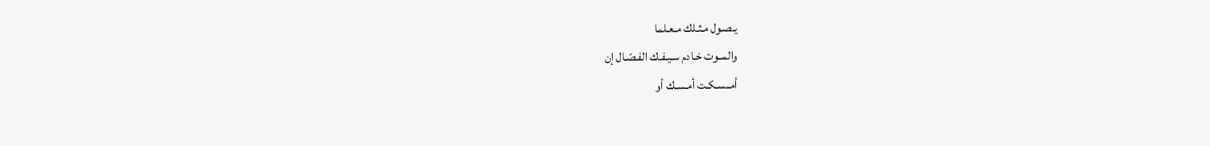يـصـول مـثـلك مـعـلما
والمــوت خـادم سـيـفـك الفـصّـال إن
أمــسـكـت أمـسـك أو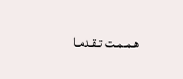هـمـمـت تـقـدمـا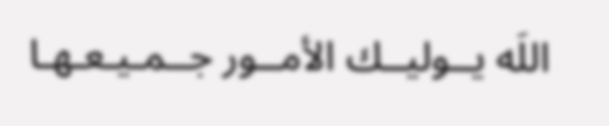اللَه يــوليــك الأمــور جــمـيـعـهـا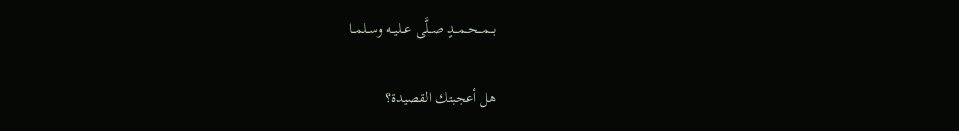بـــمـــحــمــدٍ صــلَّى عــليــه وســلمــا

هل أعجبتك القصيدة؟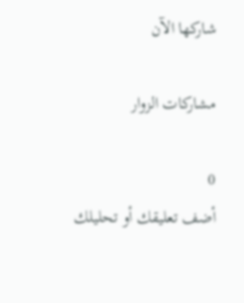شاركها الآن

مشاركات الزوار

0
أضف تعليقك أو تحليلك